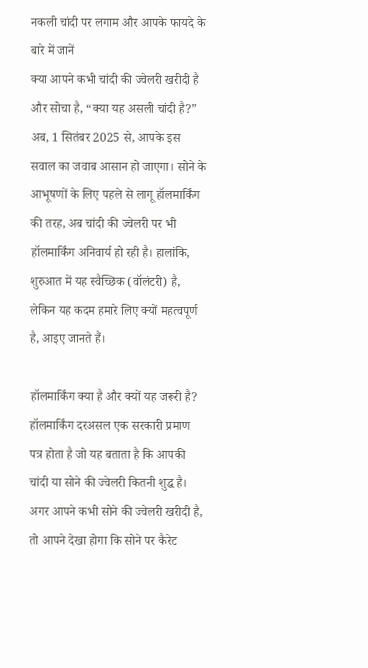नकली चांदी पर लगाम और आपके फायदे के बारे में जानें
क्या आपने कभी चांदी की ज्वेलरी खरीदी है और सोचा है, “क्या यह असली चांदी है?” अब, 1 सितंबर 2025 से, आपके इस सवाल का जवाब आसान हो जाएगा। सोने के आभूषणों के लिए पहले से लागू हॉलमार्किंग की तरह, अब चांदी की ज्वेलरी पर भी हॉलमार्किंग अनिवार्य हो रही है। हालांकि, शुरुआत में यह स्वैच्छिक (वॉलंटरी) है, लेकिन यह कदम हमारे लिए क्यों महत्वपूर्ण है, आइए जानते हैं।

हॉलमार्किंग क्या है और क्यों यह जरूरी है?
हॉलमार्किंग दरअसल एक सरकारी प्रमाण पत्र होता है जो यह बताता है कि आपकी चांदी या सोने की ज्वेलरी कितनी शुद्ध है। अगर आपने कभी सोने की ज्वेलरी खरीदी है, तो आपने देखा होगा कि सोने पर कैरेट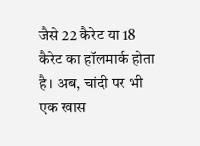जैसे 22 कैरेट या 18 कैरेट का हॉलमार्क होता है। अब, चांदी पर भी एक खास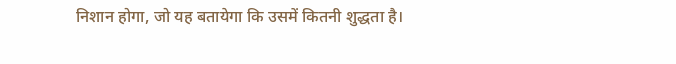निशान होगा, जो यह बतायेगा कि उसमें कितनी शुद्धता है।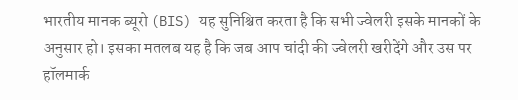भारतीय मानक ब्यूरो (BIS) यह सुनिश्चित करता है कि सभी ज्वेलरी इसके मानकों के अनुसार हो। इसका मतलब यह है कि जब आप चांदी की ज्वेलरी खरीदेंगे और उस पर हॉलमार्क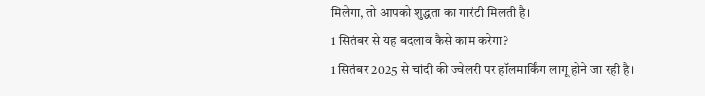मिलेगा, तो आपको शुद्धता का गारंटी मिलती है।
1 सितंबर से यह बदलाव कैसे काम करेगा?
1 सितंबर 2025 से चांदी की ज्वेलरी पर हॉलमार्किंग लागू होने जा रही है।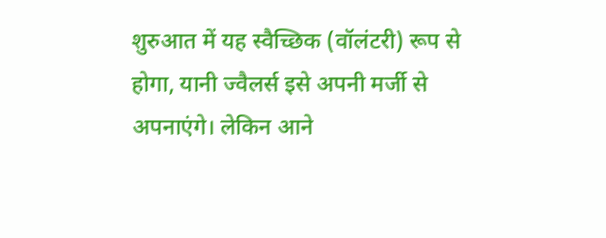शुरुआत में यह स्वैच्छिक (वॉलंटरी) रूप से होगा, यानी ज्वैलर्स इसे अपनी मर्जी से अपनाएंगे। लेकिन आने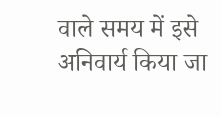वाले समय में इसे अनिवार्य किया जा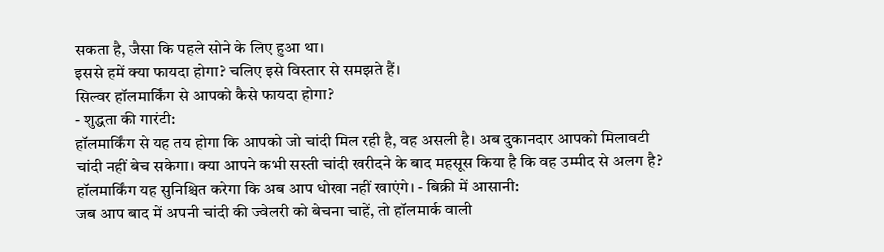सकता है, जैसा कि पहले सोने के लिए हुआ था।
इससे हमें क्या फायदा होगा? चलिए इसे विस्तार से समझते हैं।
सिल्वर हॉलमार्किंग से आपको कैसे फायदा होगा?
- शुद्धता की गारंटी:
हॉलमार्किंग से यह तय होगा कि आपको जो चांदी मिल रही है, वह असली है। अब दुकानदार आपको मिलावटी चांदी नहीं बेच सकेगा। क्या आपने कभी सस्ती चांदी खरीदने के बाद महसूस किया है कि वह उम्मीद से अलग है? हॉलमार्किंग यह सुनिश्चित करेगा कि अब आप धोखा नहीं खाएंगे। - बिक्री में आसानी:
जब आप बाद में अपनी चांदी की ज्वेलरी को बेचना चाहें, तो हॉलमार्क वाली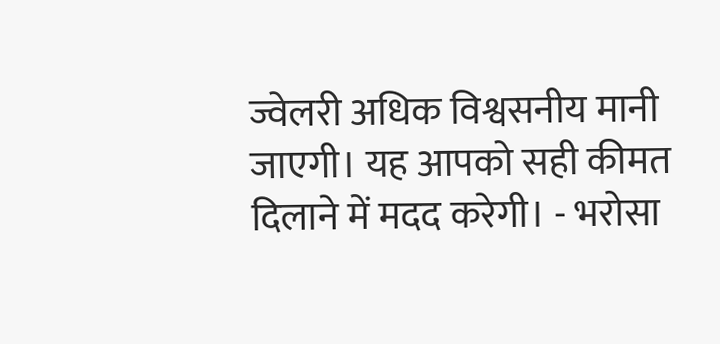ज्वेलरी अधिक विश्वसनीय मानी जाएगी। यह आपको सही कीमत दिलाने में मदद करेगी। - भरोसा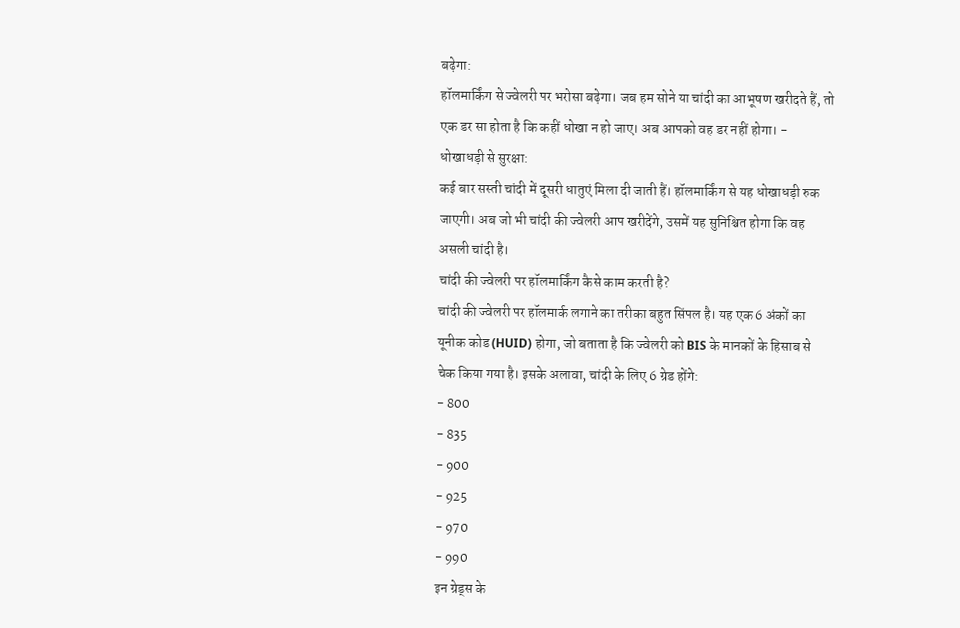बढ़ेगा:
हॉलमार्किंग से ज्वेलरी पर भरोसा बढ़ेगा। जब हम सोने या चांदी का आभूषण खरीदते हैं, तो एक डर सा होता है कि कहीं धोखा न हो जाए। अब आपको वह डर नहीं होगा। - धोखाधड़ी से सुरक्षा:
कई बार सस्ती चांदी में दूसरी धातुएं मिला दी जाती हैं। हॉलमार्किंग से यह धोखाधड़ी रुक जाएगी। अब जो भी चांदी की ज्वेलरी आप खरीदेंगे, उसमें यह सुनिश्चित होगा कि वह असली चांदी है।
चांदी की ज्वेलरी पर हॉलमार्किंग कैसे काम करती है?
चांदी की ज्वेलरी पर हॉलमार्क लगाने का तरीका बहुत सिंपल है। यह एक 6 अंकों का यूनीक कोड (HUID) होगा, जो बताता है कि ज्वेलरी को BIS के मानकों के हिसाब से चेक किया गया है। इसके अलावा, चांदी के लिए 6 ग्रेड होंगे:
- 800
- 835
- 900
- 925
- 970
- 990
इन ग्रेड्स के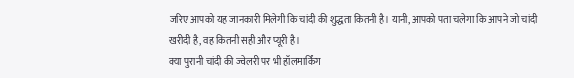जरिए आपको यह जानकारी मिलेगी कि चांदी की शुद्धता कितनी है। यानी, आपको पता चलेगा कि आपने जो चांदी खरीदी है, वह कितनी सही और प्यूरी है।
क्या पुरानी चांदी की ज्वेलरी पर भी हॉलमार्किंग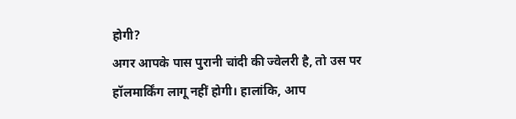होगी?
अगर आपके पास पुरानी चांदी की ज्वेलरी है, तो उस पर हॉलमार्किंग लागू नहीं होगी। हालांकि, आप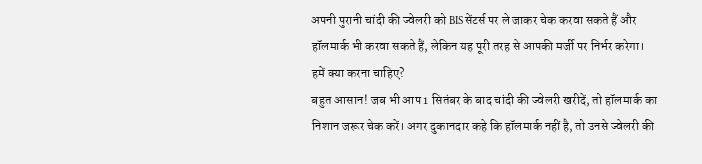अपनी पुरानी चांदी की ज्वेलरी को BIS सेंटर्स पर ले जाकर चेक करवा सकते हैं और हॉलमार्क भी करवा सकते हैं, लेकिन यह पूरी तरह से आपकी मर्जी पर निर्भर करेगा।
हमें क्या करना चाहिए?
बहुत आसान! जब भी आप 1 सितंबर के बाद चांदी की ज्वेलरी खरीदें, तो हॉलमार्क का निशान जरूर चेक करें। अगर दुकानदार कहे कि हॉलमार्क नहीं है, तो उनसे ज्वेलरी की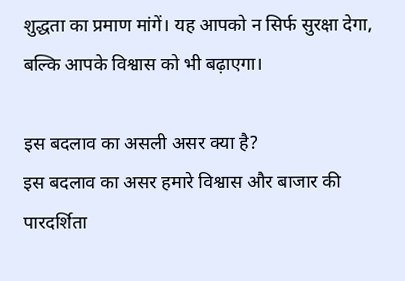शुद्धता का प्रमाण मांगें। यह आपको न सिर्फ सुरक्षा देगा, बल्कि आपके विश्वास को भी बढ़ाएगा।

इस बदलाव का असली असर क्या है?
इस बदलाव का असर हमारे विश्वास और बाजार की पारदर्शिता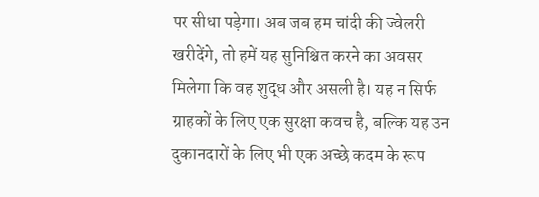पर सीधा पड़ेगा। अब जब हम चांदी की ज्वेलरी खरीदेंगे, तो हमें यह सुनिश्चित करने का अवसर मिलेगा कि वह शुद्ध और असली है। यह न सिर्फ ग्राहकों के लिए एक सुरक्षा कवच है, बल्कि यह उन दुकानदारों के लिए भी एक अच्छे कदम के रूप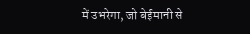में उभरेगा, जो बेईमानी से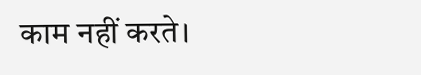काम नहीं करते।